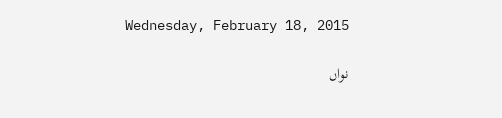Wednesday, February 18, 2015

نواں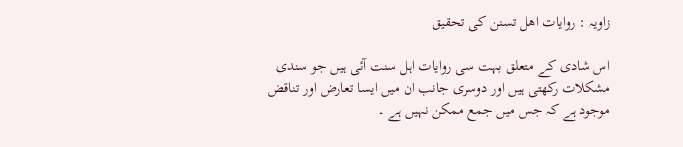زاویہ : روايات اهل تسنن کی تحقیق

اس شادی کے متعلق بہت سی روایات اہل سنت آئی ہیں جو سندی مشکلات رکھتی ہیں اور دوسری جانب ان میں ایسا تعارض اور تناقض موجود ہے کہ جس میں جمع ممکن نہیں ہے ۔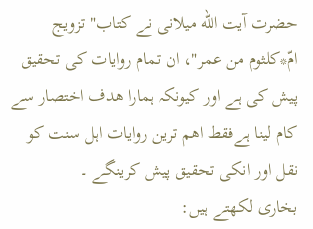حضرت آيت الله ميلانى نے كتاب" تزويج امّ*كلثوم من عمر"، ان تمام روایات کی تحقیق پیش کی ہے اور کیونکہ ہمارا ھدف اختصار سے کام لینا ہےفقط اھم ترین روایات اہل سنت کو نقل اور انکی تحقیق پیش کرینگے ۔
بخارى لکھتے ہیں: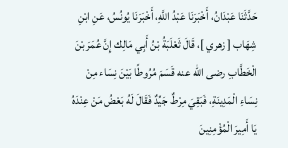حَدَّثَنَا عَبْدَانُ، أَخْبَرَنَا عَبْدُ اللَّهِ، أَخْبَرَنَا يُونُسُ، عَنِ ابْنِ شِهَاب [ زهري ]، قَالَ ثَعْلَبَةُ بْنُ أَبِي مَالِك إِنَّ عُمَرَ بْنَ الْخَطَّابِ رضى الله عنه قَسَمَ مُرُوطًا بَيْنَ نِسَاء مِنْ نِسَاءِ الْمَدِينَةِ، فَبَقِيَ مِرْطٌ جَيِّدٌ فَقَالَ لَهُ بَعْضُ مَنْ عِنْدَهُ يَا أَمِيرَ الْمُؤْمِنِينَ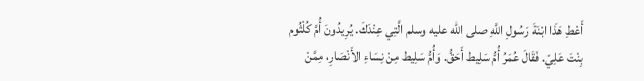أَعْطِ هَذَا ابْنَةَ رَسُولِ اللَّهِ صلى الله عليه وسلم الَّتِي عِنْدَكَ. يُرِيدُونَ أُمَّ كُلْثُوم بِنْتَ عَلِيّ. فَقَالَ عُمَرُ أُمُّ سَلِيط أَحَقُّ. وَأُمُّ سَلِيط مِنْ نِسَاءِ الأَنْصَارِ، مِمَّنْ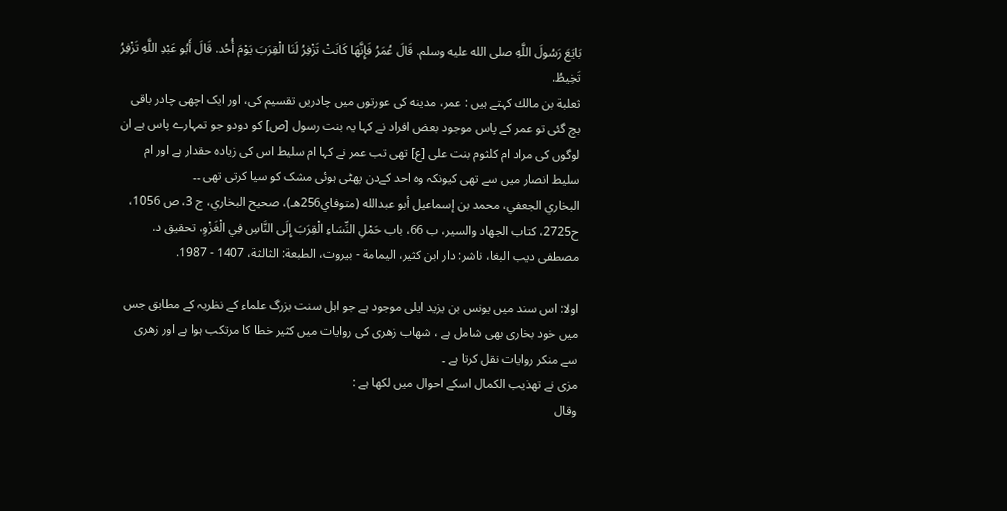بَايَعَ رَسُولَ اللَّهِ صلى الله عليه وسلم. قَالَ عُمَرُ فَإِنَّهَا كَانَتْ تَزْفِرُ لَنَا الْقِرَبَ يَوْمَ أُحُد. قَالَ أَبُو عَبْدِ اللَّهِ تَزْفِرُ تَخِيطُ.
ثعلبة بن مالك کہتے ہیں : عمر، مدينه کی عورتوں میں چادریں تقسيم کی، اور ایک اچھی چادر باقی بچ گئی تو عمر کے پاس موجود بعض افراد نے کہا یہ بنت رسول [ص] کو دودو جو تمہارے پاس ہے ان لوگوں کی مراد ام کلثوم بنت علی [ع] تھی تب عمر نے کہا ام سلیط اس کی زیادہ حقدار ہے اور ام سلیط انصار میں سے تھی کیونکہ وہ احد کےدن پھٹی ہوئی مشک کو سیا کرتی تھی ۔۔
البخاري الجعفي، محمد بن إسماعيل أبو عبدالله (متوفاي256هـ)، صحيح البخاري، ج 3، ص 1056، ح2725، كتاب الجهاد والسير، ب 66، باب حَمْلِ النِّسَاءِ الْقِرَبَ إِلَى النَّاسِ فِي الْغَزْوِ، تحقيق د. مصطفى ديب البغا، ناشر: دار ابن كثير، اليمامة - بيروت، الطبعة: الثالثة، 1407 - 1987.

اولا: اس سند میں یونس بن یزید ایلی موجود ہے جو اہل سنت بزرگ علماء کے نظریہ کے مطابق جس میں خود بخاری بھی شامل ہے ، شھاب زھری کی روایات میں کثیر خطا کا مرتکب ہوا ہے اور زھری سے منکر روایات نقل کرتا ہے ۔
مزى نے تهذيب الكمال اسکے احوال میں لکھا ہے :
وقال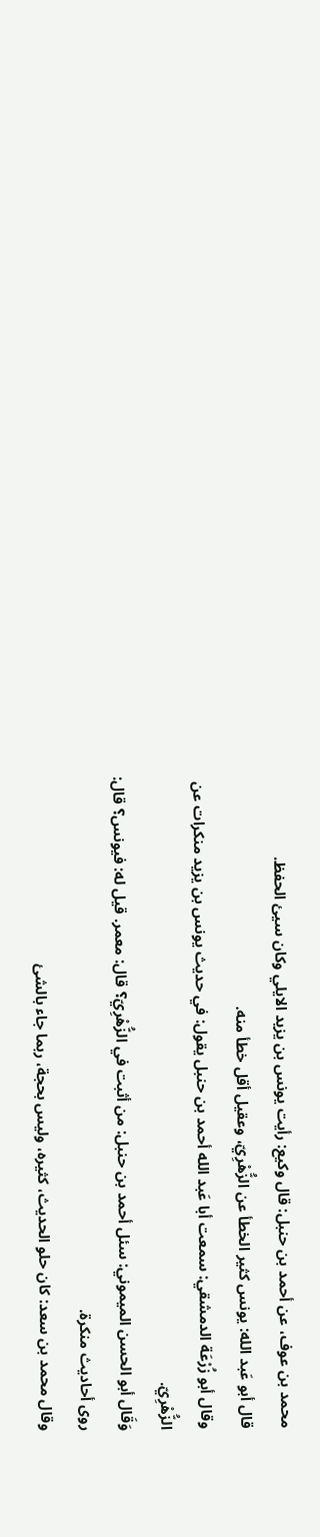محمد بن عوف، عن أحمد بن حنبل: قال وكيع: رأيت يونس بن يزيد الايلي وكان سيئ الحفظ.
قال أبو عَبد الله: يونس كثير الخطأ عن الزُّهْرِيّ، وعقيل أقل خطأ منه.
وقال أبو زُرْعَة الدمشقي: سمعت أبا عَبد الله أحمد بن حنبل يقول: في حديث يونس بن يزيد منكرات عن الزُّهْرِيّ.
وَقَال أبو الحسن الميموني: سئل أحمد بن حنبل: من أثبت في الزُّهْرِيّ؟ قال: معمر. قيل له: فيونس؟ قال: روى أحاديث منكرة.
وقال محمد بن سعد: كان حلو الحديث، كثيره، وليس بحجة، ربما جاء بالشئ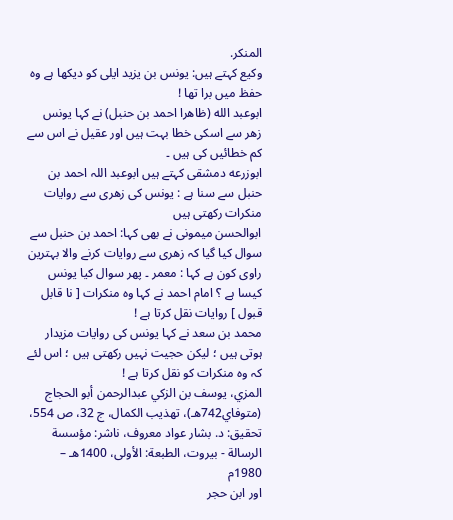المنكر.
وكيع کہتے ہیں: يونس بن يزيد ايلى کو دیکھا ہے وہ حفظ میں برا تھا !
ابوعبد الله (ظاهرا احمد بن حنبل) نے کہا یونس زھر سے اسکی خطا بہت ہیں اور عقیل نے اس سے کم خطائیں کی ہیں ۔
ابوزرعه دمشقى کہتے ہیں ابوعبد اللہ احمد بن حنبل سے سنا ہے : یونس کی زھری سے روایات منکرات رکھتی ہیں
ابوالحسن ميمونى نے بھی کہا: احمد بن حنبل سے سوال کیا گیا کہ زھری سے روایات کرنے والا بہترین راوی کون ہے کہا : معمر ۔ پھر سوال کیا یونس کیسا ہے ؟ امام احمد نے کہا وہ منکرات [ نا قابل قبول ] روایات نقل کرتا ہے !
محمد بن سعد نے کہا یونس کی روايات مزیدار ہوتی ہیں ؛ لیکن حجیت نہیں رکھتی ہیں ؛ اس لئے کہ وہ منکرات کو نقل کرتا ہے !
المزي، يوسف بن الزكي عبدالرحمن أبو الحجاج (متوفاي742هـ)، تهذيب الكمال، ج 32، ص 554، تحقيق: د. بشار عواد معروف، ناشر: مؤسسة الرسالة - بيروت، الطبعة: الأولى، 1400هـ – 1980م
اور ابن حجر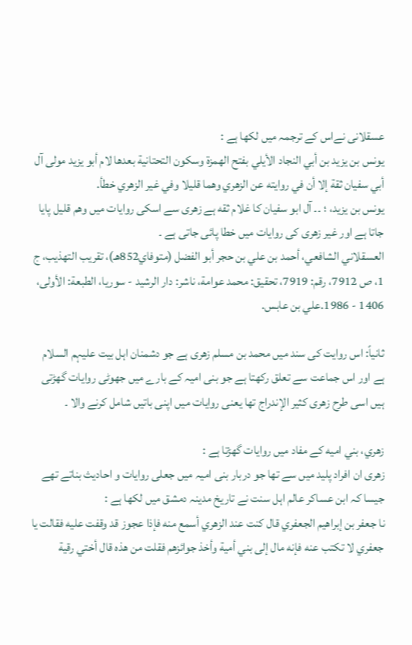عسقلانى نےاس کے ترجمہ میں لکھا ہے :
يونس بن يزيد بن أبي النجاد الأيلي بفتح الهمزة وسكون التحتانية بعدها لام أبو يزيد مولى آل أبي سفيان ثقة إلا أن في روايته عن الزهري وهما قليلا وفي غير الزهري خطأ.
يونس بن يزيد، ؛ ۔۔ آل ابو سفیان کا غلام ثقه ہے زھری سے اسکی روایات میں وھم قلیل پایا جاتا ہے اور غیر زھری کی روایات میں خطا پائی جاتی ہے ۔
العسقلاني الشافعي، أحمد بن علي بن حجر أبو الفضل (متوفاي852هـ)، تقريب التهذيب، ج 1، ص 7912، رقم: 7919، تحقيق: محمد عوامة، ناشر: دار الرشيد - سوريا، الطبعة: الأولى، 1406 - 1986.علي بن عابس.

ثانياً: اس روايت کی سند میں محمد بن مسلم زهرى ہے جو دشمنان اہل بیت علیہم السلام ہے اور اس جماعت سے تعلق رکھتا ہے جو بنی امیہ کے بارے میں جھوٹی روایات گھڑتی ہیں اسی طرح زھری كثير الإندراج تھا یعنی روایات میں اپنی باتیں شامل کرنے والا ۔

زهري، بني اميه کے مفاد میں روایات گھڑتا ہے :
زهرى ان افراد پلید میں سے تھا جو دربار بنی امیہ میں جعلی روایات و احادیث بناتے تھے جیسا کہ ابن عساکر عالم اہل سنت نے تاریخ مدینہ دمشق میں لکھا ہے :
نا جعفر بن إبراهيم الجعفري قال كنت عند الزهري أسمع منه فإذا عجوز قد وقفت عليه فقالت يا جعفري لا تكتب عنه فإنه مال إلى بني أمية وأخذ جوائزهم فقلت من هذه قال أختي رقية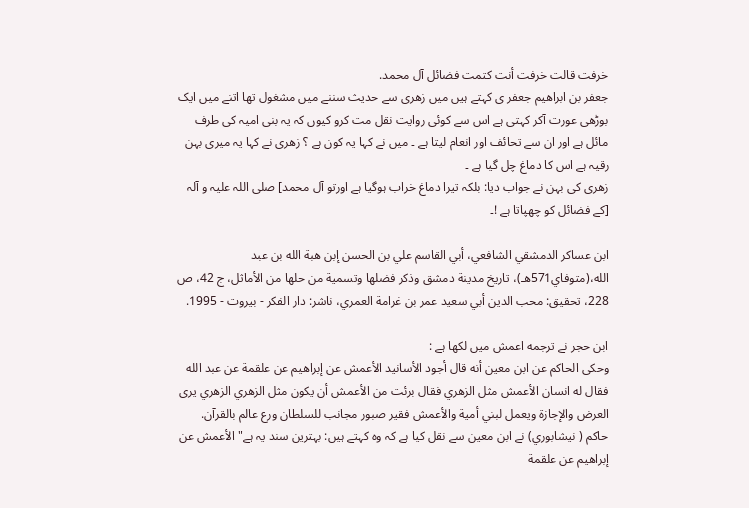خرفت قالت خرفت أنت كتمت فضائل آل محمد.
جعفر بن ابراهيم جعفر ی کہتے ہیں میں زھری سے حدیث سننے میں مشغول تھا اتنے میں ایک بوڑھی عورت آکر کہتی ہے اس سے کوئی روایت نقل مت کرو کیوں کہ یہ بنی امیہ کی طرف مائل ہے اور ان سے تحائف اور انعام لیتا ہے ۔ میں نے کہا یہ کون ہے ؟ زھری نے کہا یہ میری بہن رقیہ ہے اس کا دماغ چل گیا ہے ۔
زھری کی بہن نے جواب دیا: بلکہ تیرا دماغ خراب ہوگیا ہے اورتو آل محمد] صلی اللہ علیہ و آلہ [کے فضائل کو چھپاتا ہے !۔

ابن عساكر الدمشقي الشافعي، أبي القاسم علي بن الحسن إبن هبة الله بن عبد الله،(متوفاي571هـ)، تاريخ مدينة دمشق وذكر فضلها وتسمية من حلها من الأماثل، ج 42، ص 228، تحقيق: محب الدين أبي سعيد عمر بن غرامة العمري، ناشر: دار الفكر - بيروت - 1995.

ابن حجر نے ترجمه اعمش میں لکھا ہے :
وحكى الحاكم عن ابن معين أنه قال أجود الأسانيد الأعمش عن إبراهيم عن علقمة عن عبد الله فقال له انسان الأعمش مثل الزهري فقال برئت من الأعمش أن يكون مثل الزهري الزهري يرى العرض والإجازة ويعمل لبني أمية والأعمش فقير صبور مجانب للسلطان ورع عالم بالقرآن.
حاكم ( نيشابوري) نے ابن معین سے نقل کیا ہے کہ وہ کہتے ہیں: بہترین سند یہ ہے" الأعمش عن إبراهيم عن علقمة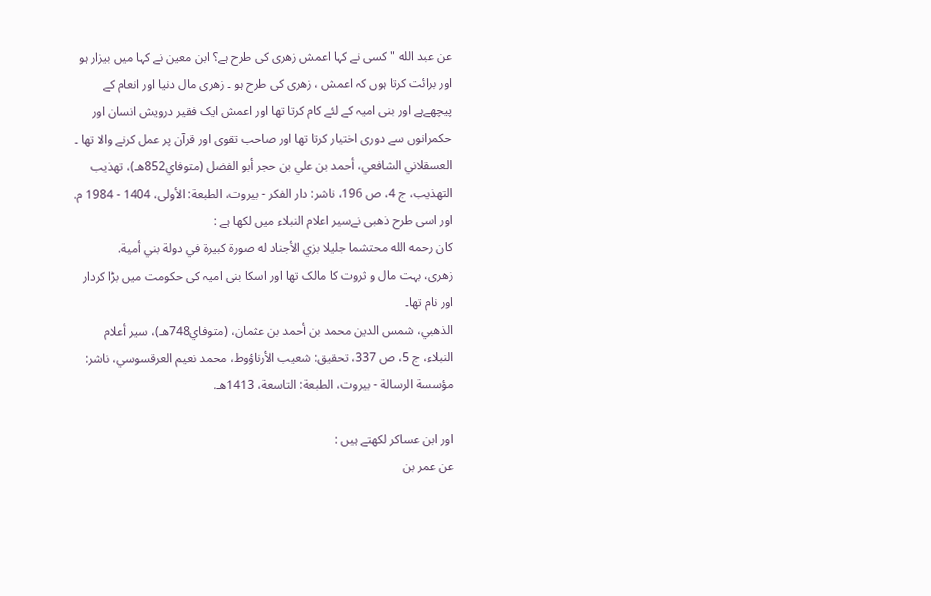عن عبد الله " کسی نے کہا اعمش زھری کی طرح ہے؟ ابن معین نے کہا میں بیزار ہو اور برائت کرتا ہوں کہ اعمش ، زھری کی طرح ہو ۔ زھری مال دنیا اور انعام کے پیچھےہے اور بنی امیہ کے لئے کام کرتا تھا اور اعمش ایک فقیر درویش انسان اور حکمرانوں سے دوری اختیار کرتا تھا اور صاحب تقوی اور قرآن پر عمل کرنے والا تھا ۔
العسقلاني الشافعي، أحمد بن علي بن حجر أبو الفضل (متوفاي852هـ)، تهذيب التهذيب، ج 4، ص 196، ناشر: دار الفكر - بيروت، الطبعة: الأولى، 1404 - 1984 م.
اور اسی طرح ذهبى نےسير اعلام النبلاء میں لکھا ہے :
كان رحمه الله محتشما جليلا بزي الأجناد له صورة كبيرة في دولة بني أمية.
زهرى، بہت مال و ثروت کا مالک تھا اور اسکا بنی امیہ کی حکومت میں بڑا کردار اور نام تھا۔
الذهبي، شمس الدين محمد بن أحمد بن عثمان، (متوفاي748هـ)، سير أعلام النبلاء، ج 5، ص 337، تحقيق: شعيب الأرناؤوط، محمد نعيم العرقسوسي، ناشر: مؤسسة الرسالة - بيروت، الطبعة: التاسعة، 1413هـ.

اور ابن عساكر لکھتے ہیں :
عن عمر بن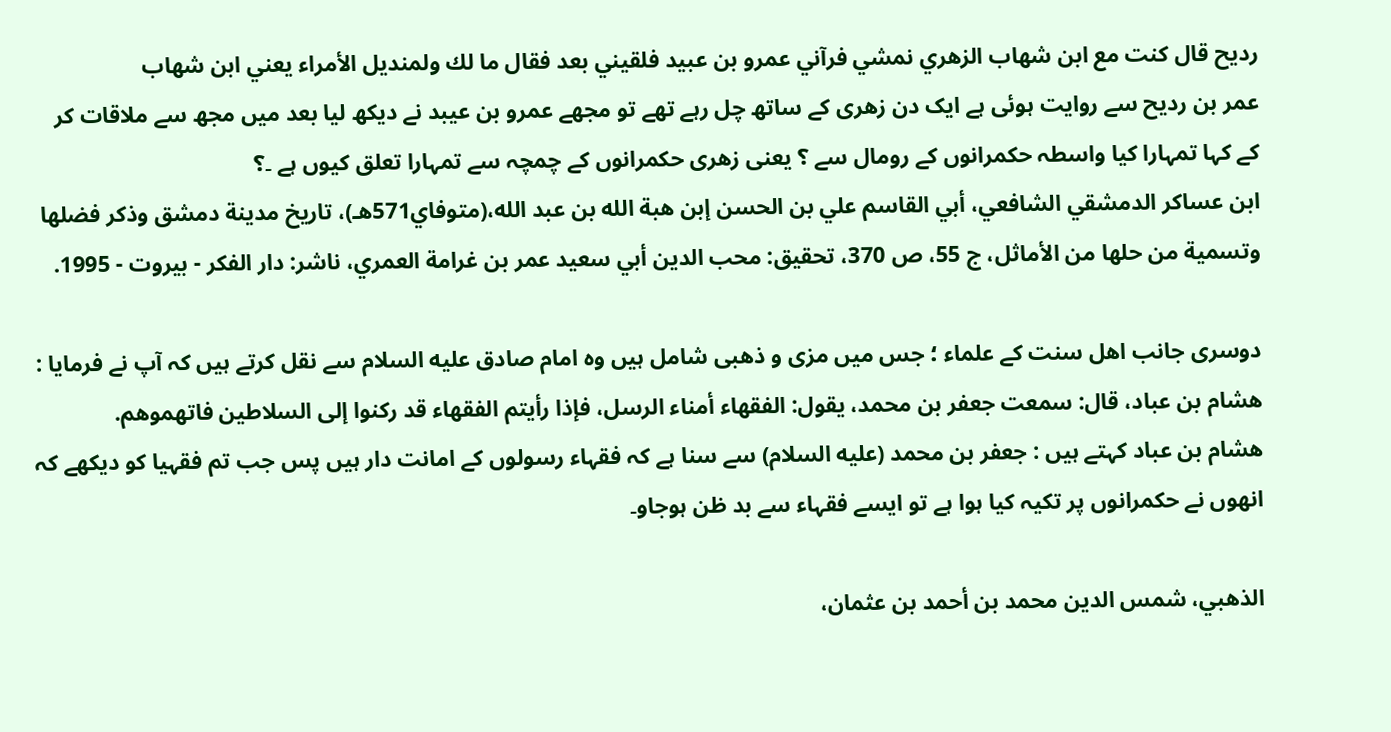رديح قال كنت مع ابن شهاب الزهري نمشي فرآني عمرو بن عبيد فلقيني بعد فقال ما لك ولمنديل الأمراء يعني ابن شهاب
عمر بن رديح سے روایت ہوئی ہے ایک دن زھری کے ساتھ چل رہے تھے تو مجھے عمرو بن عیبد نے دیکھ لیا بعد میں مجھ سے ملاقات کر کے کہا تمہارا کیا واسطہ حکمرانوں کے رومال سے ؟ یعنی زھری حکمرانوں کے چمچہ سے تمہارا تعلق کیوں ہے ۔؟
ابن عساكر الدمشقي الشافعي، أبي القاسم علي بن الحسن إبن هبة الله بن عبد الله،(متوفاي571هـ)، تاريخ مدينة دمشق وذكر فضلها وتسمية من حلها من الأماثل، ج 55، ص 370، تحقيق: محب الدين أبي سعيد عمر بن غرامة العمري، ناشر: دار الفكر - بيروت - 1995.

دوسری جانب اهل سنت کے علماء ؛ جس میں مزى و ذهبى شامل ہیں وہ امام صادق عليه السلام سے نقل کرتے ہیں کہ آپ نے فرمایا :
هشام بن عباد، قال: سمعت جعفر بن محمد، يقول: الفقهاء أمناء الرسل، فإذا رأيتم الفقهاء قد ركنوا إلى السلاطين فاتهموهم.
هشام بن عباد کہتے ہیں : جعفر بن محمد (عليه السلام) سے سنا ہے کہ فقہاء رسولوں کے امانت دار ہیں پس جب تم فقہیا کو دیکھے کہ انھوں نے حکمرانوں پر تکیہ کیا ہوا ہے تو ایسے فقہاء سے بد ظن ہوجاو۔

الذهبي، شمس الدين محمد بن أحمد بن عثمان،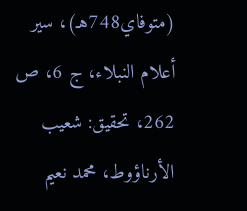(متوفاي748هـ)، سير أعلام النبلاء، ج 6، ص 262، تحقيق: شعيب الأرناؤوط، محمد نعيم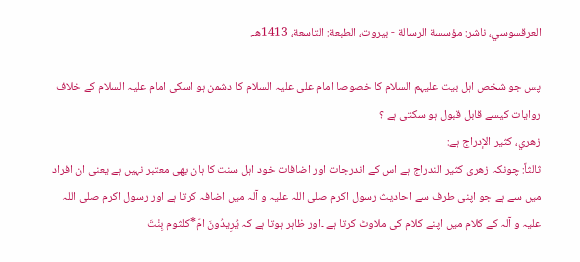العرقسوسي، ناشر: مؤسسة الرسالة - بيروت، الطبعة: التاسعة، 1413هـ.

پس جو شخص اہل بیت علیہم السلام کا خصوصا امام علی علیہ السلام کا دشمن ہو اسکی امام علیہ السلام کے خلاف روایات کیسے قابل قبول ہو سکتی ہے ؟
زهري، كثير الإدراج ہے:
ثالثاً: چونکہ زھری کثیر الندراج ہے اس کے اندرجات اور اضافات خود اہل سنت کا ہان بھی معتبر نہیں ہے یعنی ان افراد میں سے ہے جو اپنی طرف سے احادیث رسول اکرم صلی اللہ علیہ و آلہ میں اضافہ کرتا ہے اور رسول اکرم صلی اللہ علیہ و آلہ کے کلام میں اپنے کلام کی ملاوٹ کرتا ہے ۔اور ظاہر ہوتا ہے کہ يُرِيدُونَ امّ*كلثوم بِنْتَ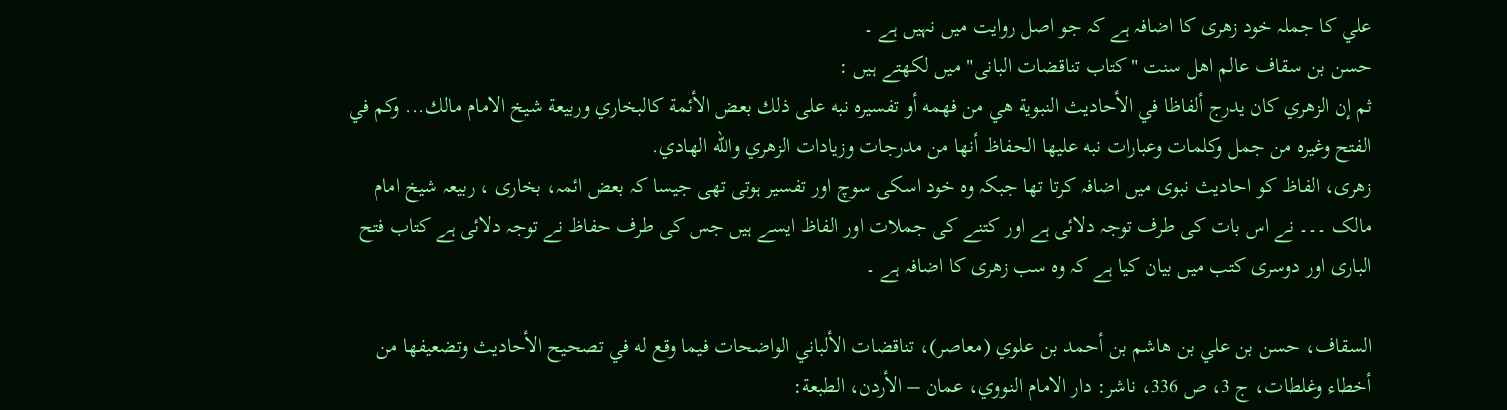علي کا جملہ خود زھری کا اضافہ ہے کہ جو اصل روایت میں نہیں ہے ۔
حسن بن سقاف عالم اهل سنت "كتاب تناقضات البانى" میں لکھتے ہیں :
ثم إن الزهري كان يدرج ألفاظا في الأحاديث النبوية هي من فهمه أو تفسيره نبه على ذلك بعض الأئمة كالبخاري وربيعة شيخ الامام مالك... وكم في الفتح وغيره من جمل وكلمات وعبارات نبه عليها الحفاظ أنها من مدرجات وزيادات الزهري والله الهادي.
زهرى، الفاظ کو احادیث نبوی میں اضافہ کرتا تھا جبکہ وہ خود اسکی سوچ اور تفسیر ہوتی تھی جیسا کہ بعض ائمہ، بخاری ، ربیعہ شیخ امام مالک ۔۔۔ نے اس بات کی طرف توجہ دلائی ہے اور کتنے کی جملات اور الفاظ ایسے ہیں جس کی طرف حفاظ نے توجہ دلائی ہے کتاب فتح الباری اور دوسری کتب میں بیان کیا ہے کہ وہ سب زھری کا اضافہ ہے ۔

السقاف، حسن بن علي بن هاشم بن أحمد بن علوي (معاصر)، تناقضات الألباني الواضحات فيما وقع له في تصحيح الأحاديث وتضعيفها من أخطاء وغلطات، ج 3، ص 336، ناشر: دار الامام النووي، عمان – الأردن، الطبعة: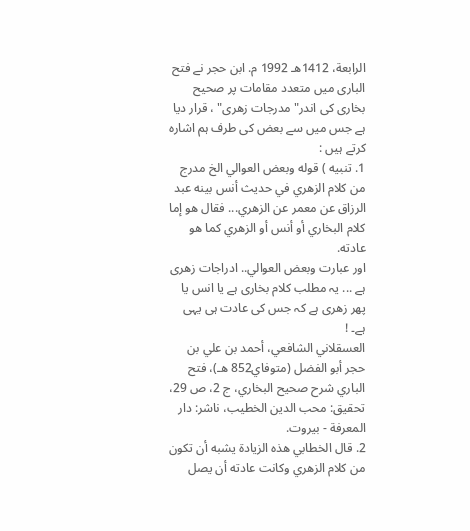الرابعة، 1412هـ 1992 م. ابن حجر نے فتح البارى میں متعدد مقامات پر صحیح بخاری کی اندر" مدرجات زهرى" ، قرار دیا ہے جس میں سے بعض کی طرف ہم اشارہ کرتے ہیں :
1. تنبيه ) قوله وبعض العوالي الخ مدرج من كلام الزهري في حديث أنس بينه عبد الرزاق عن معمر عن الزهري... فقال هو إما كلام البخاري أو أنس أو الزهري كما هو عادته.
اور عبارت وبعض العوالي.. ادراجات زهرى ہے ... یہ مطلب کلام بخاری ہے یا انس یا پھر زھری ہے کہ جس کی عادت ہی یہی ہے۔ !
العسقلاني الشافعي، أحمد بن علي بن حجر أبو الفضل (متوفاي852 هـ)، فتح الباري شرح صحيح البخاري، ج 2، ص 29، تحقيق: محب الدين الخطيب، ناشر: دار المعرفة - بيروت.
2. قال الخطابي هذه الزيادة يشبه أن تكون من كلام الزهري وكانت عادته أن يصل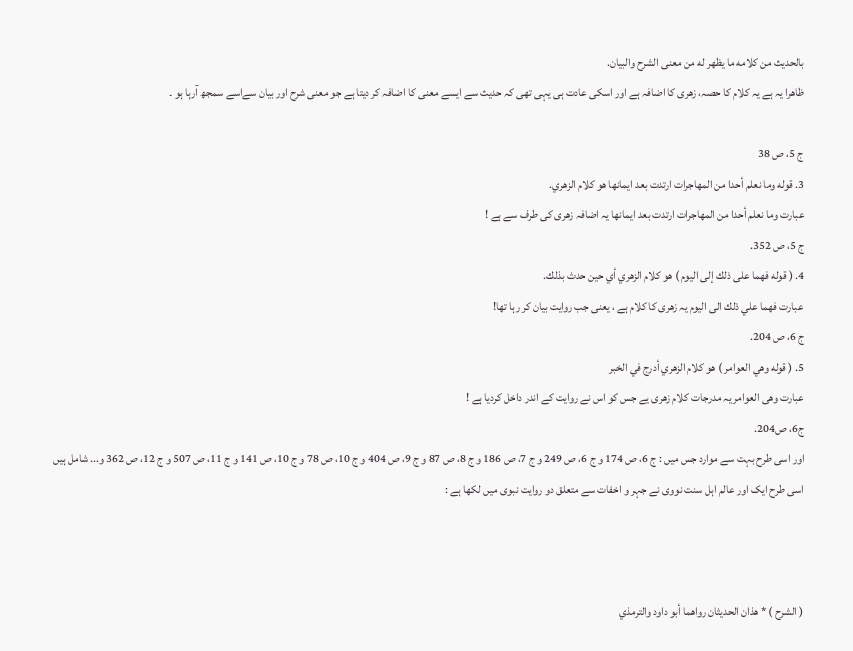بالحديث من كلامه ما يظهر له من معنى الشرح والبيان.
ظاهرا یہ ہے یہ کلام کا حصہ، زھری کا اضافہ ہے اور اسکی عادت ہی یہی تھی کہ حدیث سے ایسے معنی کا اضافہ کر دیتا ہے جو معنی شرح اور بیان سےاسے سمجھ آرہا ہو ۔

ج 5، ص 38
3. قوله وما نعلم أحدا من المهاجرات ارتدت بعد ايمانها هو كلام الزهري.
عبارت وما نعلم أحدا من المهاجرات ارتدت بعد ايمانها یہ اضافہ زھری کی طرف سے ہے !
ج 5، ص 352.
4. ( قوله فهما على ذلك إلى اليوم ) هو كلام الزهري أي حين حدث بذلك.
عبارت فهما علي ذلك الى اليوم یہ زھری کا کلام ہے ، يعنى جب روایت بیان کر رہا تھا!
ج 6، ص 204.
5. ( قوله وهي العوامر ) هو كلام الزهري أدرج في الخبر
عبارت وهى العوامر یہ مدرجات كلام زهرى یے جس کو اس نے روایت کے اندر داخل کردیا ہے !
ج6، ص204.
اور اسی طرح بہت سے موارد جس میں : ج 6، ص 174 و ج 6، ص 249 و ج 7، ص 186 و ج 8، ص 87 و ج 9، ص 404 و ج 10، ص 78 و ج 10، ص 141 و ج 11، ص 507 و ج 12، ص 362 و... شامل ہیں
اسی طرح ایک اور عالم اہل سنت نووی نے جہر و اخفات سے متعلق دو روایت نبوی میں لکھا ہے :



( الشرح ) * هذان الحديثان رواهما أبو داود والترمذي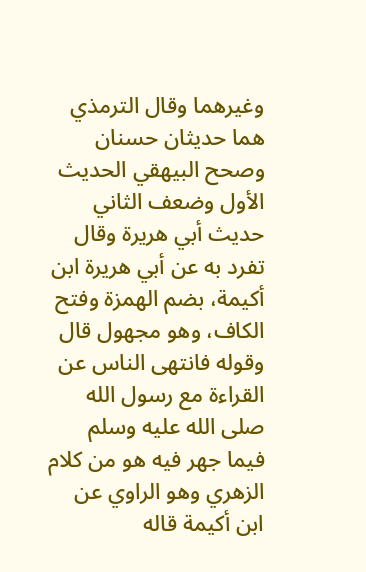وغيرهما وقال الترمذي هما حديثان حسنان وصحح البيهقي الحديث الأول وضعف الثاني حديث أبي هريرة وقال تفرد به عن أبي هريرة ابن أكيمة، بضم الهمزة وفتح الكاف، وهو مجهول قال وقوله فانتهى الناس عن القراءة مع رسول الله صلى الله عليه وسلم فيما جهر فيه هو من كلام الزهري وهو الراوي عن ابن أكيمة قاله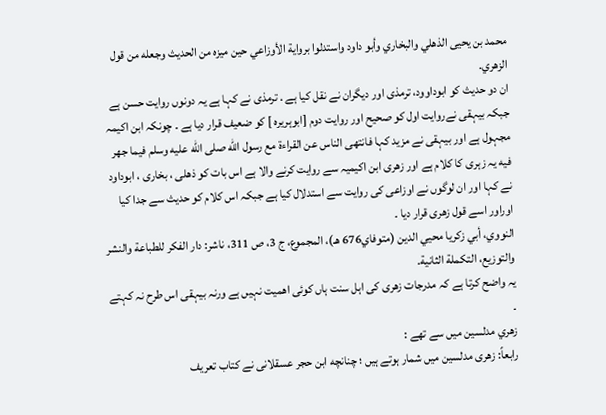محمد بن يحيى الذهلي والبخاري وأبو داود واستدلوا برواية الأوزاعي حين ميزه من الحديث وجعله من قول الزهري.
ان دو حديث کو ابوداوود، ترمذى اور ديگران نے نقل کیا ہے . ترمذى نے کہا ہے یہ دونوں روایت حسن ہے جبکہ بیہقی نےروایت اول کو صحیح اور روایت دوم [ابوہریرہ ] کو ضعیف قرار دیا ہے ۔ چونکہ ابن اکیمہ مجہول ہے اور بیہقی نے مزید کہا فانتهى الناس عن القراءة مع رسول الله صلى الله عليه وسلم فيما جهر فيه یہ زہری کا کلام ہے اور زھری ابن اکیمیہ سے روایت کرنے والا ہے اس بات کو ذھلی ، بخاری ، ابوداود نے کہا اور ان لوگوں نے اوزاعی کی روایت سے استدلال کیا ہے جبکہ اس کلام کو حدیث سے جدا کیا اوراور اسے قول زھری قرار دیا ۔
النووي، أبي زكريا محيي الدين (متوفاي676 هـ)، المجموع، ج 3، ص 311، ناشر: دار الفكر للطباعة والنشر والتوزيع، التكملة الثانية.
یہ واضح کرتا ہے کہ مدرجات زھری کی اہل سنت ہاں کوئی اھمیت نہیں ہے ورنہ بیہقی اس طرح نہ کہتے ۔
زهري مدلسین میں سے تھے :
رابعاً: زهرى مدلسين میں شمار ہوتے ہیں ؛ چنانچه ابن حجر عسقلانى نے كتاب تعريف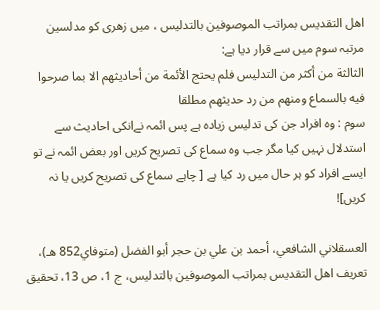اهل التقديس بمراتب الموصوفين بالتدليس ، میں زهرى کو مدلسین مرتبہ سوم میں سے قرار دیا ہے:
الثالثة من أكثر من التدليس فلم يحتج الأئمة من أحاديثهم الا بما صرحوا فيه بالسماع ومنهم من رد حديثهم مطلقا
سوم : وہ افراد جن کی تدلیس زیادہ ہے پس ائمہ نےانکی احادیث سے استدلال نہیں کیا مگر جب وہ سماع کی تصریح کریں اور بعض ائمہ نے تو ایسے افراد کو ہر حال میں رد کیا ہے [ چاہے سماع کی تصریح کریں یا نہ کریں]!

العسقلاني الشافعي، أحمد بن علي بن حجر أبو الفضل (متوفاي852 هـ)، تعريف اهل التقديس بمراتب الموصوفين بالتدليس، ج 1، ص 13، تحقيق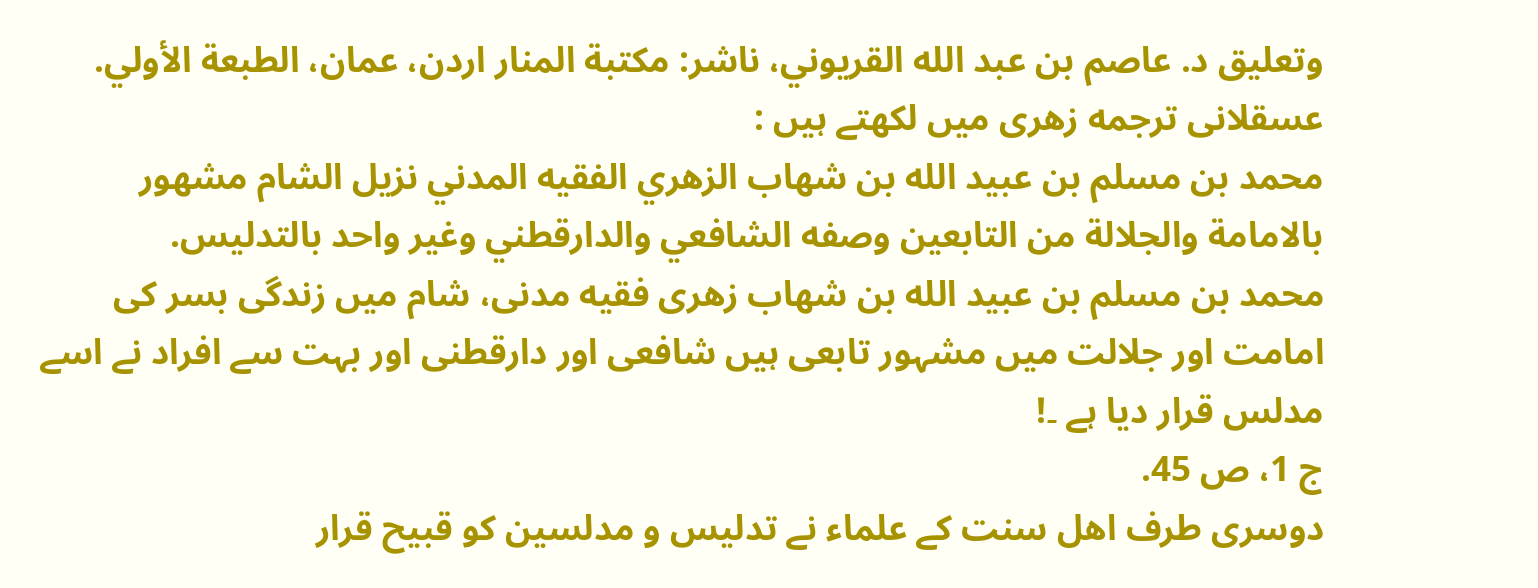وتعليق د. عاصم بن عبد الله القريوني، ناشر: مكتبة المنار اردن، عمان، الطبعة الأولي.
عسقلانی ترجمه زهرى میں لکھتے ہیں :
محمد بن مسلم بن عبيد الله بن شهاب الزهري الفقيه المدني نزيل الشام مشهور بالامامة والجلالة من التابعين وصفه الشافعي والدارقطني وغير واحد بالتدليس.
محمد بن مسلم بن عبيد الله بن شهاب زهرى فقیه مدنى، شام میں زندگی بسر کی امامت اور جلالت میں مشہور تابعی ہیں شافعی اور دارقطنی اور بہت سے افراد نے اسے مدلس قرار دیا ہے ۔!
ج 1، ص 45.
دوسری طرف اهل سنت کے علماء نے تدليس و مدلسين کو قبیح قرار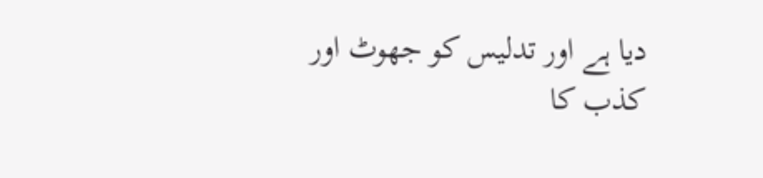دیا ہے اور تدلیس کو جھوٹ اور کذب کا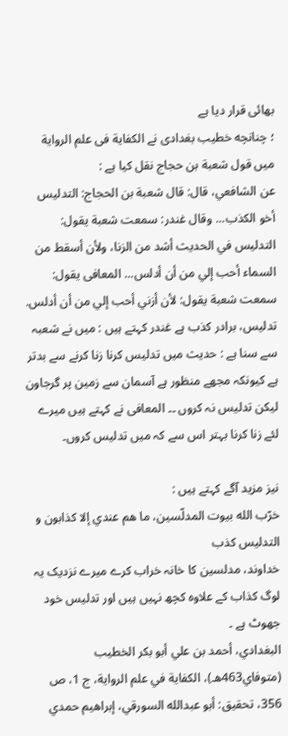بھائی قرار دیا ہے
؛ چنانچه خطيب بغدادى نے الكفاية فى علم الرواية میں قول شعبة بن حجاج نقل کیا ہے :
عن الشافعي، قال: قال شعبة بن الحجاج: التدليس أخو الكذب... وقال غندر: سمعت شعبة يقول: التدليس في الحديث أشد من الزنا، ولأن أسقط من السماء أحب إلي من أن أدلس... المعافى يقول: سمعت شعبة يقول: لأن أزني أحب إلي من أن أدلس.
تدليس، برادر کذب ہے غندر کہتے ہیں : میں نے شعبہ سے سنا ہے : حدیث میں تدلیس کرنا زنا کرنے سے بدتر ہے کیونکہ مجھے منظور ہے آسمان سے زمین پر گرجاون لیکن تدلیس نہ کروں ۔۔ المعافی نے کہتے ہیں میرے لئے زنا کرنا بہتر اس سے کہ میں تدلیس کروں۔

نیز مزید آگے کہتے ہیں :
خرّب الله بيوت المدلّسين، ما هم عندي إلا كذابون و التدليس كذب
خداوند، مدلسین کا خانہ خراب کرے میرے نزدیک یہ لوگ کذاب کے علاوہ کچھ نہیں ہیں اور تدلیس خود جھوٹ ہے ۔
البغدادي، أحمد بن علي أبو بكر الخطيب (متوفاي463هـ)، الكفاية في علم الرواية، ج 1، ص 356، تحقيق: أبو عبدالله السورقي، إبراهيم حمدي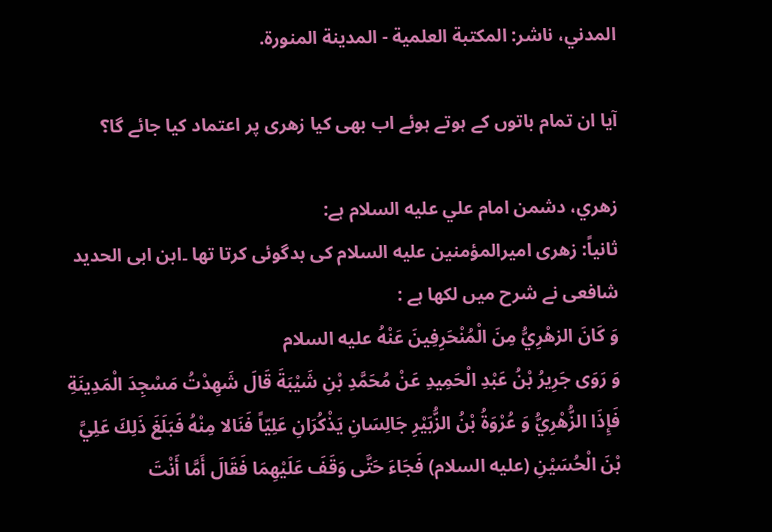المدني، ناشر: المكتبة العلمية - المدينة المنورة.

آیا ان تمام باتوں کے ہوتے ہوئے اب بھی کیا زھری پر اعتماد کیا جائے گا؟

زهري، دشمن امام علي عليه السلام ہے:
ثانياً: زهرى اميرالمؤمنین عليه السلام کی بدگوئی کرتا تھا ۔ابن ابی الحدید شافعی نے شرح میں لکھا ہے :
وَ كَانَ الزهْرِيُّ مِنَ الْمُنْحَرِفِينَ عَنْهُ عليه السلام
وَ رَوَى جَرِيرُ بْنُ عَبْدِ الْحَمِيدِ عَنْ مُحَمَّدِ بْنِ شَيْبَةَ قَالَ شَهِدْتُ مَسْجِدَ الْمَدِينَةِ فَإِذَا الزُّهْرِيُّ وَ عُرْوَةُ بْنُ الزُّبَيْرِ جَالِسَانِ يَذْكُرَانِ عَلِيّاً فَنَالا مِنْهُ فَبَلَغَ ذَلِكَ عَلِيَّ بْنَ الْحُسَيْنِ (عليه السلام) فَجَاءَ حَتَّى وَقَفَ عَلَيْهِمَا فَقَالَ أَمَّا أَنْتَ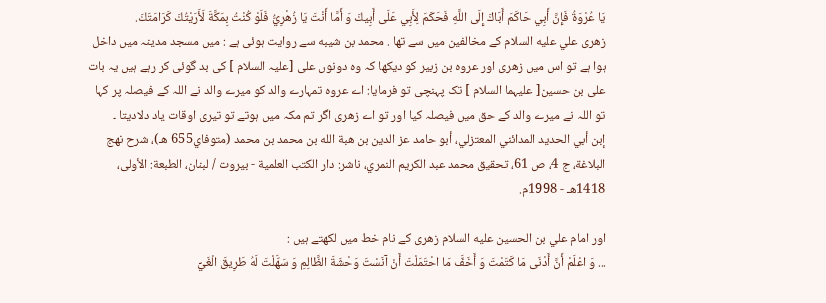يَا عُرْوَةُ فَإِنَّ أَبِي حَاكَمَ أَبَاكَ إِلَى اللَّهِ فَحَكَمَ لِأَبِي عَلَى أَبِيكَ وَ أَمَّا أَنْتَ يَا زُهْرِيُّ فَلَوْ كُنْتُ بِمَكَّةَ لَأَرَيْتُكَ كَرَامَتَكَ.
زهرى علي عليه السلام کے مخالفین میں سے تھا . محمد بن شيبه سے روایت ہوئی ہے : میں مسجد مدینہ میں داخل ہوا ہے تو اس میں زھری اور عروہ بن زبیر کو دیکھا کہ وہ دونوں علی [علیہ السلام ] کی بد گوئی کر رہے ہیں یہ بات علی بن حسین[ علیہما السلام ] تک پہنچی تو فرمایا: اے عروہ تمہارے والد کو میرے والد نے اللہ کے فیصلہ پر کہا تو اللہ نے میرے والد کے حق میں فیصلہ کیا اور تو اے زھری اگر تم مکہ میں ہوتے تو تیری اوقات یاد دلادیتا ۔
إبن أبي الحديد المدائني المعتزلي، أبو حامد عز الدين بن هبة الله بن محمد بن محمد (متوفاي655 هـ)، شرح نهج البلاغة، ج 4، ص 61، تحقيق محمد عبد الكريم النمري، ناشر: دار الكتب العلمية - بيروت / لبنان، الطبعة: الأولى، 1418هـ - 1998م.

اور امام علي بن الحسين عليه السلام زھری کے نام خط میں لکھتے ہیں :
... وَ اعْلَمْ أَنَّ أَدْنَى مَا كَتَمْتَ وَ أَخَفَّ مَا احْتَمَلْتَ أَنْ آنَسْتَ وَحْشَةَ الظَّالِمِ وَ سَهَّلْتَ لَهُ طَرِيقَ الْغَيِّ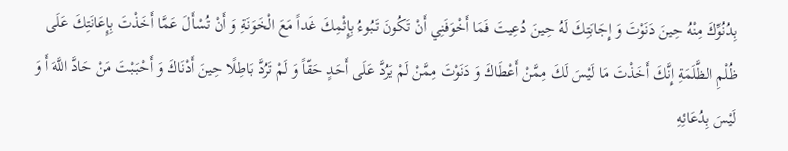بِدُنُوِّكَ مِنْهُ حِينَ دَنَوْتَ وَ إِجَابَتِكَ لَهُ حِينَ دُعِيتَ فَمَا أَخْوَفَنِي أَنْ تَكُونَ تَبُوءُ بِإِثْمِكَ غَداً مَعَ الْخَوَنَةِ وَ أَنْ تُسْأَلَ عَمَّا أَخَذْتَ بِإِعَانَتِكَ عَلَى ظُلْمِ الظَّلَمَةِ إِنَّكَ أَخَذْتَ مَا لَيْسَ لَكَ مِمَّنْ أَعْطَاكَ وَ دَنَوْتَ مِمَّنْ لَمْ يَرُدَّ عَلَى أَحَدٍ حَقّاً وَ لَمْ تَرُدَّ بَاطِلًا حِينَ أَدْنَاكَ وَ أَحْبَبْتَ مَنْ حَادَّ اللَّهَ أَ وَ لَيْسَ بِدُعَائِهِ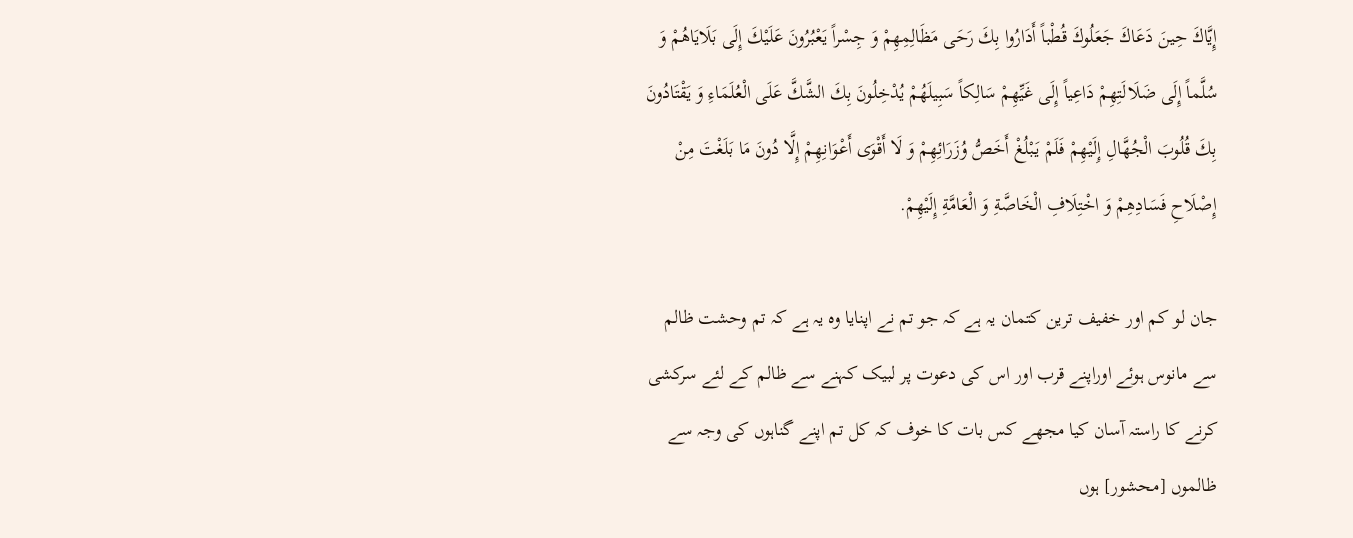إِيَّاكَ حِينَ دَعَاكَ جَعَلُوكَ قُطْباً أَدَارُوا بِكَ رَحَى مَظَالِمِهِمْ وَ جِسْراً يَعْبُرُونَ عَلَيْكَ إِلَى بَلَايَاهُمْ وَ سُلَّماً إِلَى ضَلَالَتِهِمْ دَاعِياً إِلَى غَيِّهِمْ سَالِكاً سَبِيلَهُمْ يُدْخِلُونَ بِكَ الشَّكَّ عَلَى الْعُلَمَاءِ وَ يَقْتَادُونَ بِكَ قُلُوبَ الْجُهَّالِ إِلَيْهِمْ فَلَمْ يَبْلُغْ أَخَصُّ وُزَرَائِهِمْ وَ لَا أَقْوَى أَعْوَانِهِمْ إِلَّا دُونَ مَا بَلَغْتَ مِنْ إِصْلَاحِ فَسَادِهِمْ وَ اخْتِلَافِ الْخَاصَّةِ وَ الْعَامَّةِ إِلَيْهِمْ.

جان لو کم اور خفیف ترین کتمان یہ ہے کہ جو تم نے اپنایا وہ یہ ہے کہ تم وحشت ظالم سے مانوس ہوئے اوراپنے قرب اور اس کی دعوت پر لبیک کہنے سے ظالم کے لئے سرکشی کرنے کا راستہ آسان کیا مجھے کس بات کا خوف کہ کل تم اپنے گناہوں کی وجہ سے ظالموں [محشور] ہوں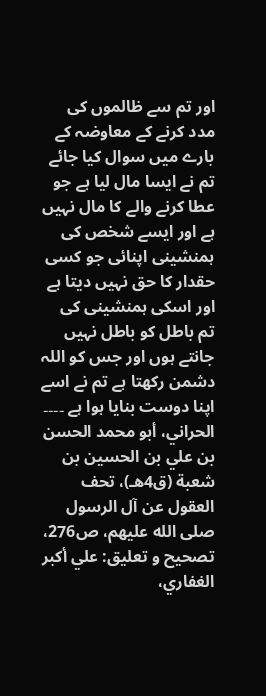اور تم سے ظالموں کی مدد کرنے کے معاوضہ کے بارے میں سوال کیا جائے تم نے ایسا مال لیا ہے جو عطا کرنے والے کا مال نہیں ہے اور ایسے شخص کی ہمنشینی اپنائی جو کسی حقدار کا حق نہیں دیتا ہے اور اسکی ہمنشینی کی تم باطل کو باطل نہیں جانتے ہوں اور جس کو اللہ دشمن رکھتا ہے تم نے اسے اپنا دوست بنایا ہوا ہے ۔۔۔۔
الحراني، أبو محمد الحسن بن علي بن الحسين بن شعبة (ق4هـ)، تحف العقول عن آل الرسول صلى الله عليهم، ص276، تصحيح و تعليق: علي أكبر الغفاري،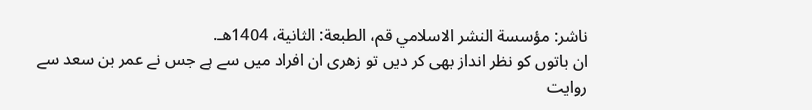ناشر: مؤسسة النشر الاسلامي قم، الطبعة: الثانية، 1404هـ.
ان باتوں کو نظر انداز بھی کر دیں تو زھری ان افراد میں سے ہے جس نے عمر بن سعد سے روایت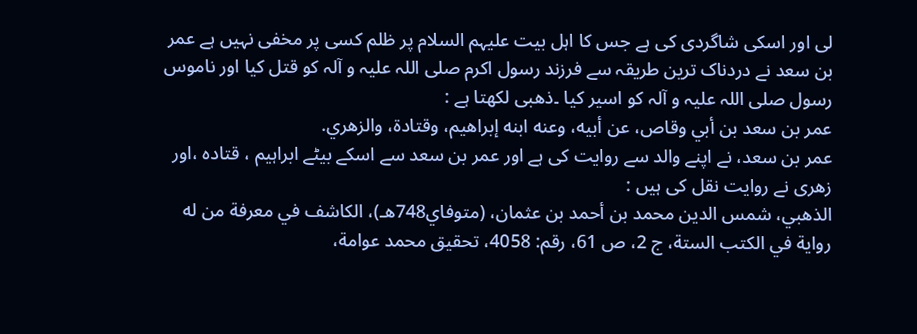لی اور اسکی شاگردی کی ہے جس کا اہل بیت علیہم السلام پر ظلم کسی پر مخفی نہیں ہے عمر بن سعد نے دردناک ترین طریقہ سے فرزند رسول اکرم صلی اللہ علیہ و آلہ کو قتل کیا اور ناموس رسول صلی اللہ علیہ و آلہ کو اسیر کیا ۔ذھبی لکھتا ہے :
عمر بن سعد بن أبي وقاص، عن أبيه، وعنه ابنه إبراهيم، وقتادة، والزهري.
عمر بن سعد، نے اپنے والد سے روایت کی ہے اور عمر بن سعد سے اسکے بیٹے ابراہیم ، قتادہ ،اور زھری نے روایت نقل کی ہیں :
الذهبي، شمس الدين محمد بن أحمد بن عثمان، (متوفاي748هـ)، الكاشف في معرفة من له رواية في الكتب الستة، ج 2، ص 61، رقم: 4058، تحقيق محمد عوامة،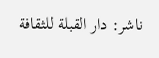ناشر: دار القبلة للثقافة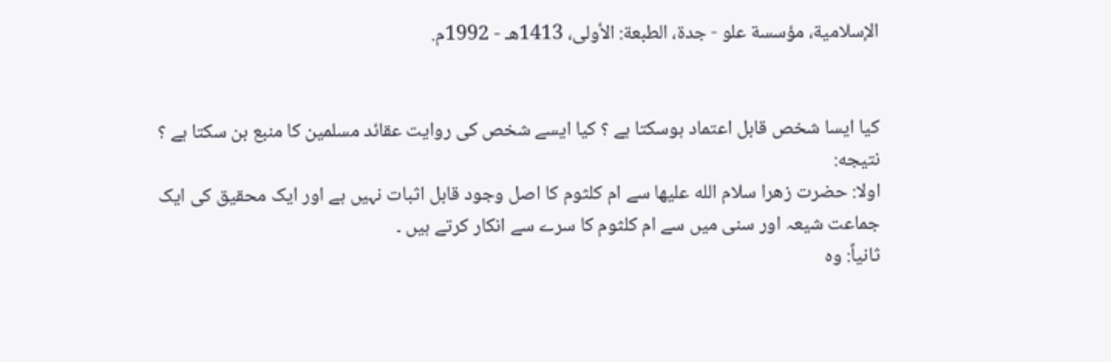الإسلامية، مؤسسة علو - جدة، الطبعة: الأولى، 1413هـ - 1992م.


کیا ایسا شخص قابل اعتماد ہوسکتا ہے ؟ کیا ایسے شخص کی روایت عقائد مسلمین کا منبع بن سکتا ہے ؟
نتيجه:
اولا: حضرت زهرا سلام الله عليها سے ام کلثوم کا اصل وجود قابل اثبات نہیں ہے اور ایک محقیق کی ایک جماعت شیعہ اور سنی میں سے ام کلثوم کا سرے سے انکار کرتے ہیں ۔
ثانياً: وہ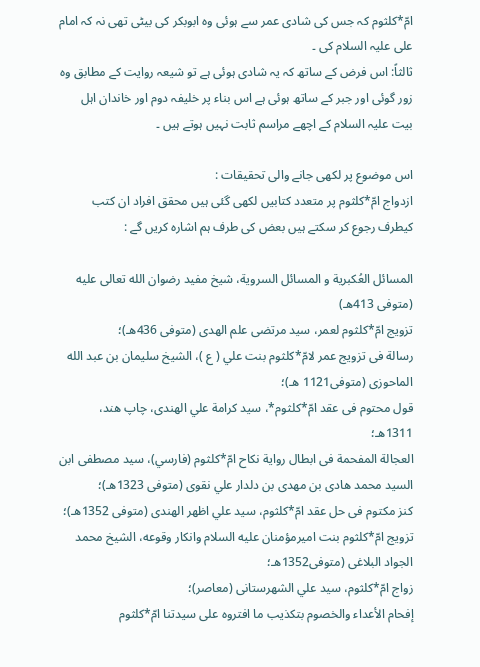امّ*كلثوم کہ جس کی شادی عمر سے ہوئی وہ ابوبکر کی بیٹی تھی نہ کہ امام علی علیہ السلام کی ۔
ثالثاً: اس فرض کے ساتھ کہ یہ شادی ہوئی ہے تو شیعہ روایت کے مطابق وہ زور گوئی اور جبر کے ساتھ ہوئی ہے اس بناء پر خلیفہ دوم اور خاندان اہل بیت علیہ السلام کے اچھے مراسم ثابت نہیں ہوتے ہیں ۔

اس موضوع پر لکھی جانے والی تحقيقات :
ازدواج امّ*كلثوم پر متعدد کتابیں لکھی گئی ہیں محقق افراد ان کتب کیطرف رجوع کر سکتے ہیں بعض کی طرف ہم اشارہ کریں گے :

المسائل العُكبرية و المسائل السروية، شيخ مفيد رضوان الله تعالى عليه (متوفى 413هـ)
تزويج امّ*كلثوم لعمر، سيد مرتضى علم الهدى (متوفى 436هـ)؛
رسالة فى تزويج عمر لامّ*كلثوم بنت علي ( ع )، الشيخ سليمان بن عبد الله الماحوزى (متوفى1121 هـ)؛
قول محتوم فى عقد امّ*كلثوم*، سيد كرامة علي الهندى، چاپ هند، 1311هـ؛
العجالة المفحمة فى ابطال رواية نكاح امّ*كلثوم (فارسي)، سيد مصطفى ابن السيد محمد هادى بن مهدى بن دلدار علي نقوى (متوفى 1323هـ)؛
كنز مكتوم فى حل عقد امّ*كلثوم، سيد علي اظهر الهندى (متوفى 1352هـ)؛
تزويج امّ*كلثوم بنت اميرمؤمنان عليه السلام وانكار وقوعه، الشيخ محمد الجواد البلاغى (متوفى1352هـ؛
زواج امّ*كلثوم، سيد علي الشهرستانى (معاصر)؛
إفحام الأعداء والخصوم بتكذيب ما افتروه على سيدتنا امّ*كلثوم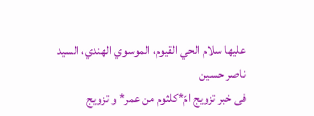عليها سلام الحي القيوم، الموسوي الهندي، السيد ناصر حسين
فى خبر تزويج امّ*كلثوم من عمر* و تزويج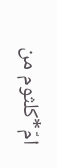امّ*كلثوم من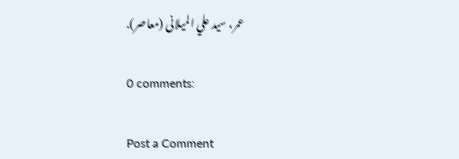عمر، سيد علي الميلانى (معاصر).

0 comments:

Post a Comment